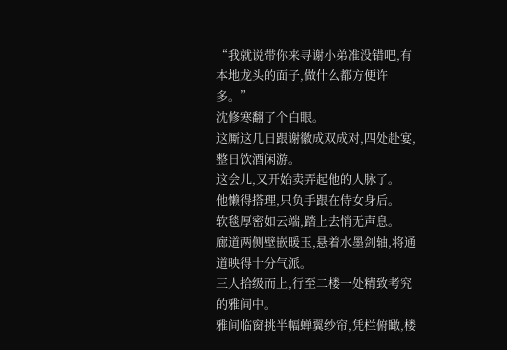“我就说带你来寻谢小弟准没错吧,有本地龙头的面子,做什么都方便许多。”
沈修寒翻了个白眼。
这厮这几日跟谢徽成双成对,四处赴宴,整日饮酒闲游。
这会儿,又开始卖弄起他的人脉了。
他懒得搭理,只负手跟在侍女身后。
软毯厚密如云端,踏上去悄无声息。
廊道两侧壁嵌暖玉,悬着水墨剑轴,将通道映得十分气派。
三人拾级而上,行至二楼一处精致考究的雅间中。
雅间临窗挑半幅蝉翼纱帘,凭栏俯瞰,楼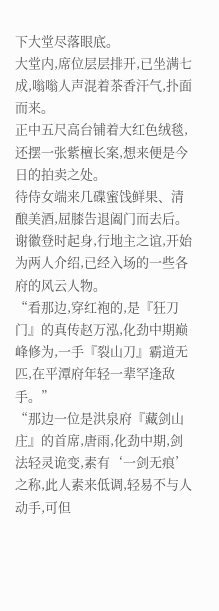下大堂尽落眼底。
大堂内,席位层层排开,已坐满七成,嗡嗡人声混着茶香汗气,扑面而来。
正中五尺高台铺着大红色绒毯,还摆一张紫檀长案,想来便是今日的拍卖之处。
待侍女端来几碟蜜饯鲜果、清酿美酒,屈膝告退阖门而去后。
谢徽登时起身,行地主之谊,开始为两人介绍,已经入场的一些各府的风云人物。
“看那边,穿红袍的,是『狂刀门』的真传赵万泓,化劲中期巅峰修为,一手『裂山刀』霸道无匹,在平潭府年轻一辈罕逢敌手。”
“那边一位是洪泉府『藏剑山庄』的首席,唐雨,化劲中期,剑法轻灵诡变,素有‘一剑无痕’之称,此人素来低调,轻易不与人动手,可但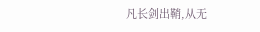凡长剑出鞘,从无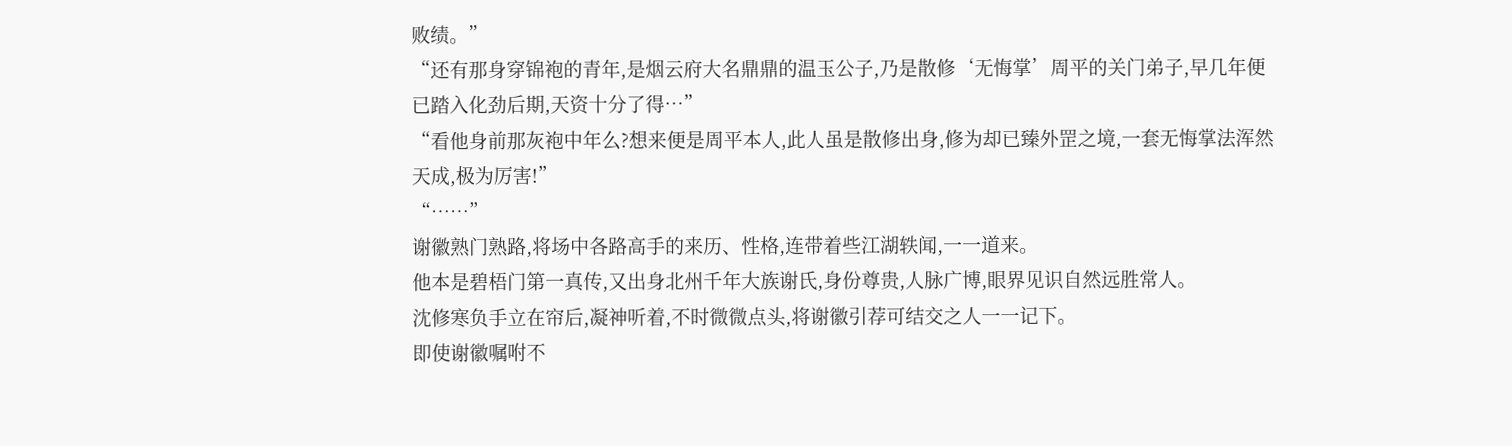败绩。”
“还有那身穿锦袍的青年,是烟云府大名鼎鼎的温玉公子,乃是散修‘无悔掌’周平的关门弟子,早几年便已踏入化劲后期,天资十分了得…”
“看他身前那灰袍中年么?想来便是周平本人,此人虽是散修出身,修为却已臻外罡之境,一套无悔掌法浑然天成,极为厉害!”
“……”
谢徽熟门熟路,将场中各路高手的来历、性格,连带着些江湖轶闻,一一道来。
他本是碧梧门第一真传,又出身北州千年大族谢氏,身份尊贵,人脉广博,眼界见识自然远胜常人。
沈修寒负手立在帘后,凝神听着,不时微微点头,将谢徽引荐可结交之人一一记下。
即使谢徽嘱咐不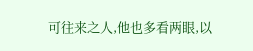可往来之人,他也多看两眼,以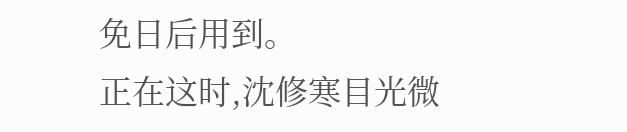免日后用到。
正在这时,沈修寒目光微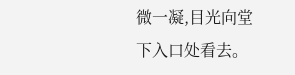微一凝,目光向堂下入口处看去。